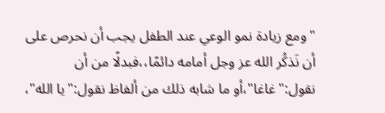"ومع زيادة نمو الوعي عند الطفل يجب أن نحرص على أن نَذكُر الله عز وجل أمامه دائمًا،،فبدلًا من أن نقول:"غاغا"،أو ما شابه ذلك من ألفاظ نقول:"يا الله"،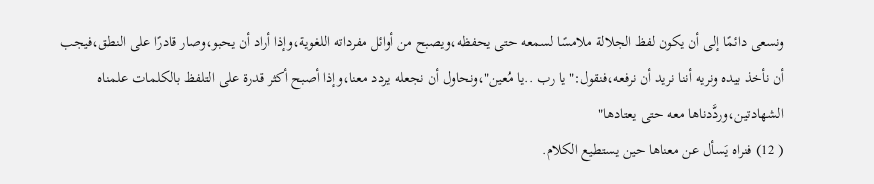ونسعى دائمًا إلى أن يكون لفظ الجلالة ملامسًا لسمعه حتى يحفظه،ويصبح من أوائل مفرداته اللغوية،وإذا أراد أن يحبو،وصار قادرًا على النطق،فيجب أن نأخذ بيده ونريه أننا نريد أن نرفعه،فنقول:"يا رب ..يا مُعين"،ونحاول أن نجعله يردد معنا،وإذا أصبح أكثر قدرة على التلفظ بالكلمات علمناه الشهادتين،وردَّدناها معه حتى يعتادها"
( 12) فنراه يَسأل عن معناها حين يستطيع الكلام.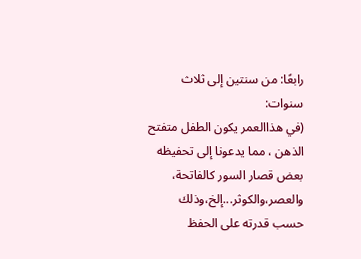رابعًا: من سنتين إلى ثلاث سنوات:
(في هذاالعمر يكون الطفل متفتح الذهن ، مما يدعونا إلى تحفيظه بعض قصار السور كالفاتحة، والعصر،والكوثر...إلخ،وذلك حسب قدرته على الحفظ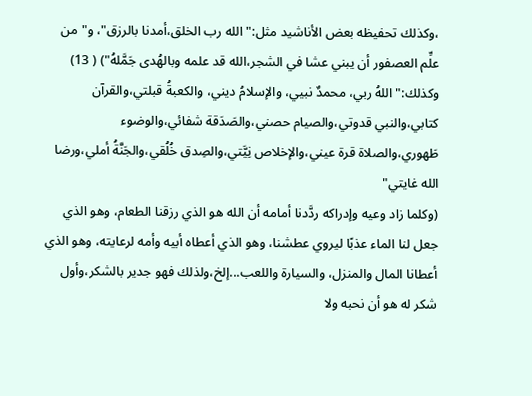،وكذلك تحفيظه بعض الأناشيد مثل:"الله رب الخلق،أمدنا بالرزق"، و"من علِّم العصفور أن يبني عشا في الشجر،الله قد علمه وبالهُدى جَمَّلهُ") ( 13)
وكذلك:"اللهُ ربي، محمدٌ نبيي، والإسلامُ ديني، والكعبةُ قبلتي،والقرآن كتابي،والنبي قدوتي،والصيام حصني،والصَدَقة شفائي،والوضوء طَهوري،والصلاة قرة عيني،والإخلاص نِيَّتي،والصِدق خُلُقي،والجَنَّةُ أملي،ورضا الله غايتي"
(وكلما زاد وعيه وإدراكه ردَّدنا أمامه أن الله هو الذي رزقنا الطعام، وهو الذي جعل لنا الماء عذبًا ليروي عطشنا، وهو الذي أعطاه أبيه وأمه لرعايته، وهو الذي أعطانا المال والمنزل، والسيارة واللعب...إلخ،ولذلك فهو جدير بالشكر،وأول شكر له هو أن نحبه ولا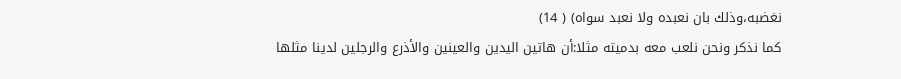نغضبه،وذلك بان نعبده ولا نعبد سواه) ( 14)
كما نذكر ونحن نلعب معه بدميته مثلا:أن هاتين اليدين والعينين والأذرع والرجلين لدينا مثلها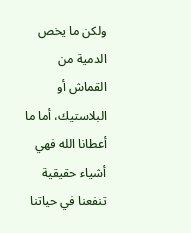ولكن ما يخص الدمية من القماش أو البلاستيك، أما ما أعطانا الله فهي أشياء حقيقية تنفعنا في حياتنا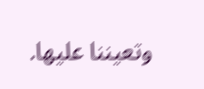وتعيننا عليها.